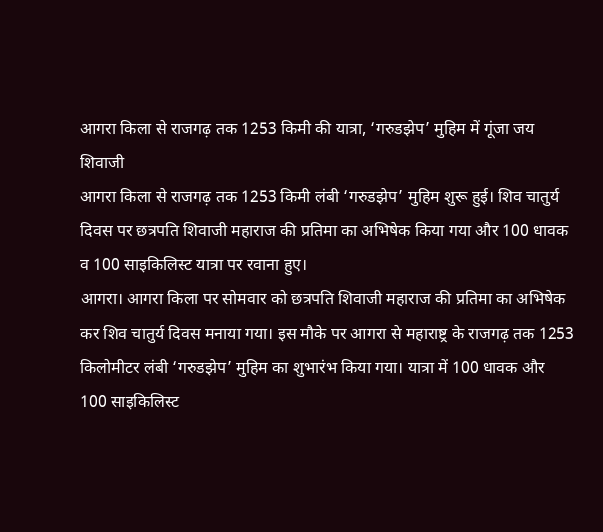आगरा किला से राजगढ़ तक 1253 किमी की यात्रा, ‘गरुडझेप’ मुहिम में गूंजा जय शिवाजी
आगरा किला से राजगढ़ तक 1253 किमी लंबी ‘गरुडझेप’ मुहिम शुरू हुई। शिव चातुर्य दिवस पर छत्रपति शिवाजी महाराज की प्रतिमा का अभिषेक किया गया और 100 धावक व 100 साइकिलिस्ट यात्रा पर रवाना हुए।
आगरा। आगरा किला पर सोमवार को छत्रपति शिवाजी महाराज की प्रतिमा का अभिषेक कर शिव चातुर्य दिवस मनाया गया। इस मौके पर आगरा से महाराष्ट्र के राजगढ़ तक 1253 किलोमीटर लंबी ‘गरुडझेप’ मुहिम का शुभारंभ किया गया। यात्रा में 100 धावक और 100 साइकिलिस्ट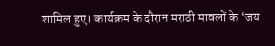शामिल हुए। कार्यक्रम के दौरान मराठी मावलों के ‘जय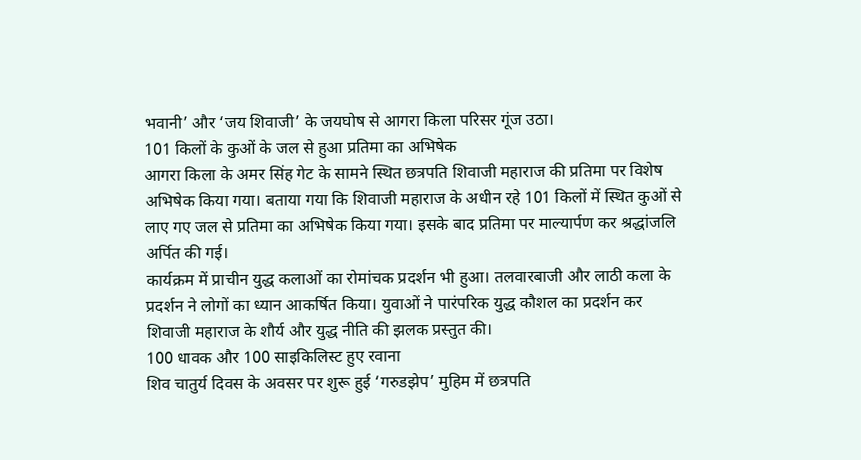भवानी’ और ‘जय शिवाजी’ के जयघोष से आगरा किला परिसर गूंज उठा।
101 किलों के कुओं के जल से हुआ प्रतिमा का अभिषेक
आगरा किला के अमर सिंह गेट के सामने स्थित छत्रपति शिवाजी महाराज की प्रतिमा पर विशेष अभिषेक किया गया। बताया गया कि शिवाजी महाराज के अधीन रहे 101 किलों में स्थित कुओं से लाए गए जल से प्रतिमा का अभिषेक किया गया। इसके बाद प्रतिमा पर माल्यार्पण कर श्रद्धांजलि अर्पित की गई।
कार्यक्रम में प्राचीन युद्ध कलाओं का रोमांचक प्रदर्शन भी हुआ। तलवारबाजी और लाठी कला के प्रदर्शन ने लोगों का ध्यान आकर्षित किया। युवाओं ने पारंपरिक युद्ध कौशल का प्रदर्शन कर शिवाजी महाराज के शौर्य और युद्ध नीति की झलक प्रस्तुत की।
100 धावक और 100 साइकिलिस्ट हुए रवाना
शिव चातुर्य दिवस के अवसर पर शुरू हुई ‘गरुडझेप’ मुहिम में छत्रपति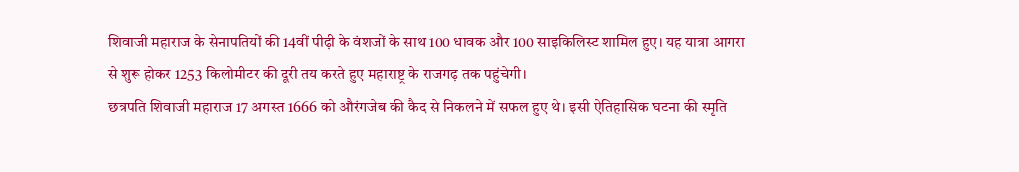शिवाजी महाराज के सेनापतियों की 14वीं पीढ़ी के वंशजों के साथ 100 धावक और 100 साइकिलिस्ट शामिल हुए। यह यात्रा आगरा से शुरू होकर 1253 किलोमीटर की दूरी तय करते हुए महाराष्ट्र के राजगढ़ तक पहुंचेगी।
छत्रपति शिवाजी महाराज 17 अगस्त 1666 को औरंगजेब की कैद से निकलने में सफल हुए थे। इसी ऐतिहासिक घटना की स्मृति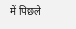में पिछले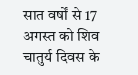सात वर्षों से 17 अगस्त को शिव चातुर्य दिवस के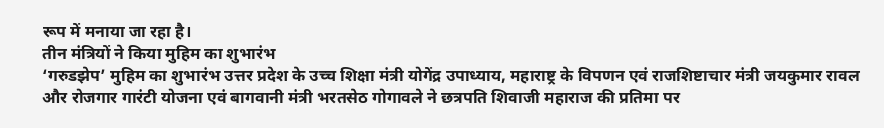रूप में मनाया जा रहा है।
तीन मंत्रियों ने किया मुहिम का शुभारंभ
‘गरुडझेप’ मुहिम का शुभारंभ उत्तर प्रदेश के उच्च शिक्षा मंत्री योगेंद्र उपाध्याय, महाराष्ट्र के विपणन एवं राजशिष्टाचार मंत्री जयकुमार रावल और रोजगार गारंटी योजना एवं बागवानी मंत्री भरतसेठ गोगावले ने छत्रपति शिवाजी महाराज की प्रतिमा पर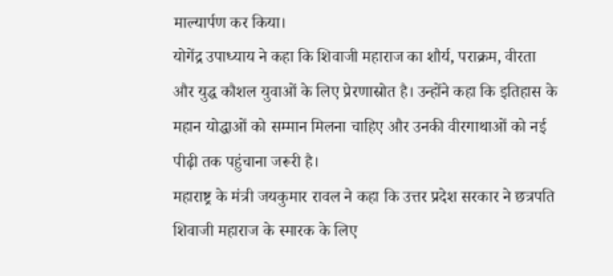माल्यार्पण कर किया।
योगेंद्र उपाध्याय ने कहा कि शिवाजी महाराज का शौर्य, पराक्रम, वीरता और युद्ध कौशल युवाओं के लिए प्रेरणास्रोत है। उन्होंने कहा कि इतिहास के महान योद्धाओं को सम्मान मिलना चाहिए और उनकी वीरगाथाओं को नई पीढ़ी तक पहुंचाना जरूरी है।
महाराष्ट्र के मंत्री जयकुमार रावल ने कहा कि उत्तर प्रदेश सरकार ने छत्रपति शिवाजी महाराज के स्मारक के लिए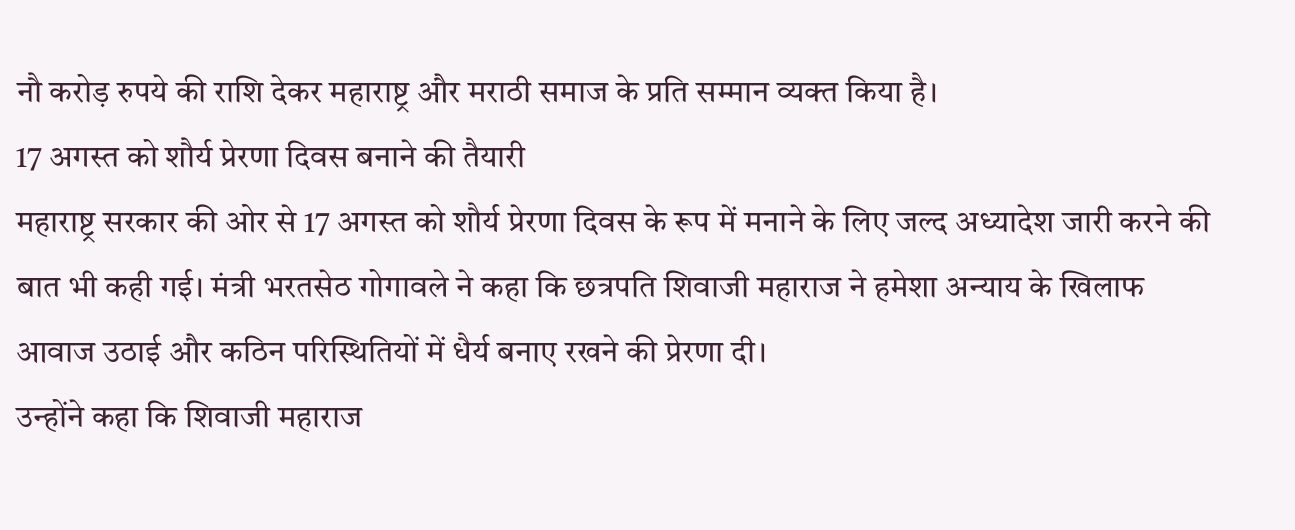नौ करोड़ रुपये की राशि देकर महाराष्ट्र और मराठी समाज के प्रति सम्मान व्यक्त किया है।
17 अगस्त को शौर्य प्रेरणा दिवस बनाने की तैयारी
महाराष्ट्र सरकार की ओर से 17 अगस्त को शौर्य प्रेरणा दिवस के रूप में मनाने के लिए जल्द अध्यादेश जारी करने की बात भी कही गई। मंत्री भरतसेठ गोगावले ने कहा कि छत्रपति शिवाजी महाराज ने हमेशा अन्याय के खिलाफ आवाज उठाई और कठिन परिस्थितियों में धैर्य बनाए रखने की प्रेरणा दी।
उन्होंने कहा कि शिवाजी महाराज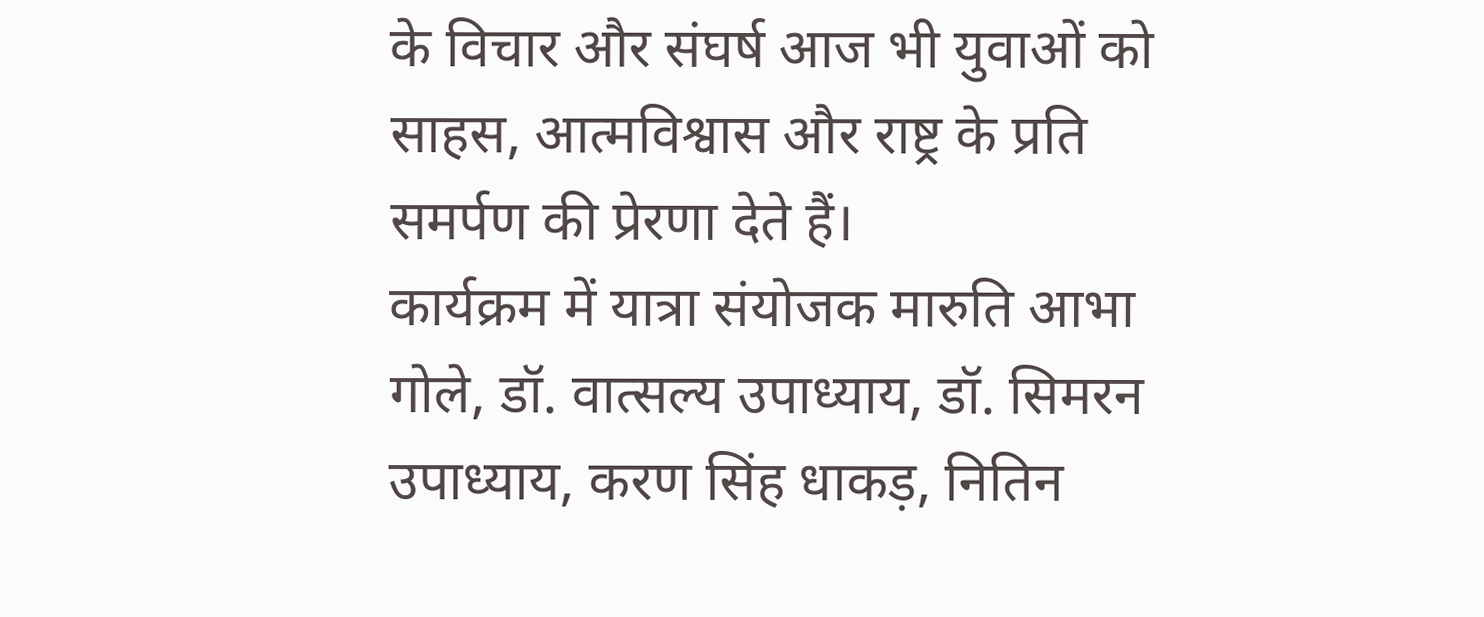के विचार और संघर्ष आज भी युवाओं को साहस, आत्मविश्वास और राष्ट्र के प्रति समर्पण की प्रेरणा देते हैं।
कार्यक्रम में यात्रा संयोजक मारुति आभा गोले, डॉ. वात्सल्य उपाध्याय, डॉ. सिमरन उपाध्याय, करण सिंह धाकड़, नितिन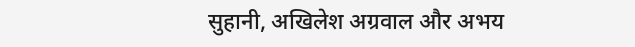सुहानी, अखिलेश अग्रवाल और अभय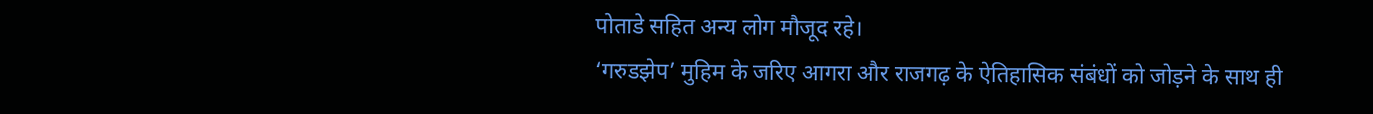पोताडे सहित अन्य लोग मौजूद रहे।
‘गरुडझेप’ मुहिम के जरिए आगरा और राजगढ़ के ऐतिहासिक संबंधों को जोड़ने के साथ ही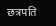छत्रपति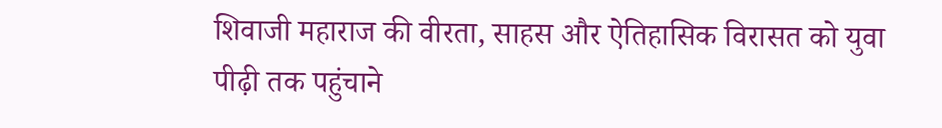शिवाजी महाराज की वीरता, साहस और ऐतिहासिक विरासत को युवा पीढ़ी तक पहुंचाने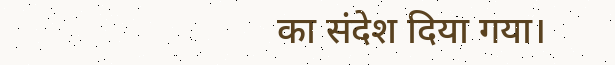का संदेश दिया गया।